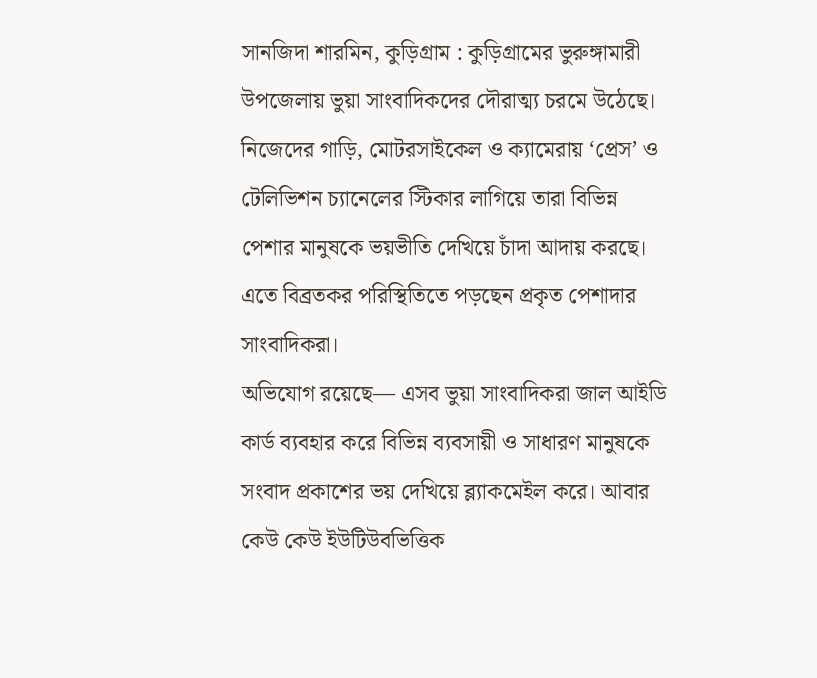সানজিদা শারমিন, কুড়িগ্রাম : কুড়িগ্রামের ভুরুঙ্গামারী উপজেলায় ভুয়া সাংবাদিকদের দৌরাত্ম্য চরমে উঠেছে। নিজেদের গাড়ি, মোটরসাইকেল ও ক্যামেরায় ‘প্রেস’ ও টেলিভিশন চ্যানেলের স্টিকার লাগিয়ে তারা বিভিন্ন পেশার মানুষকে ভয়ভীতি দেখিয়ে চাঁদা আদায় করছে। এতে বিব্রতকর পরিস্থিতিতে পড়ছেন প্রকৃত পেশাদার সাংবাদিকরা।
অভিযোগ রয়েছে— এসব ভুয়া সাংবাদিকরা জাল আইডি কার্ড ব্যবহার করে বিভিন্ন ব্যবসায়ী ও সাধারণ মানুষকে সংবাদ প্রকাশের ভয় দেখিয়ে ব্ল্যাকমেইল করে। আবার কেউ কেউ ইউটিউবভিত্তিক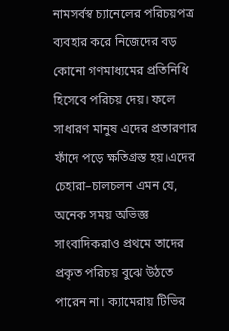নামসর্বস্ব চ্যানেলের পরিচয়পত্র ব্যবহার করে নিজেদের বড় কোনো গণমাধ্যমের প্রতিনিধি হিসেবে পরিচয় দেয়। ফলে সাধারণ মানুষ এদের প্রতারণার ফাঁদে পড়ে ক্ষতিগ্রস্ত হয়।এদের চেহারা–চালচলন এমন যে, অনেক সময় অভিজ্ঞ সাংবাদিকরাও প্রথমে তাদের প্রকৃত পরিচয় বুঝে উঠতে পারেন না। ক্যামেরায় টিভির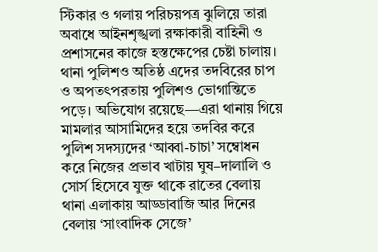স্টিকার ও গলায় পরিচয়পত্র ঝুলিয়ে তারা অবাধে আইনশৃঙ্খলা রক্ষাকারী বাহিনী ও প্রশাসনের কাজে হস্তক্ষেপের চেষ্টা চালায়।
থানা পুলিশও অতিষ্ঠ এদের তদবিরের চাপ ও অপতৎপরতায় পুলিশও ভোগান্তিতে পড়ে। অভিযোগ রয়েছে—এরা থানায় গিয়ে মামলার আসামিদের হয়ে তদবির করে পুলিশ সদস্যদের ‘আব্বা-চাচা’ সম্বোধন করে নিজের প্রভাব খাটায় ঘুষ–দালালি ও সোর্স হিসেবে যুক্ত থাকে রাতের বেলায় থানা এলাকায় আড্ডাবাজি আর দিনের বেলায় ‘সাংবাদিক সেজে’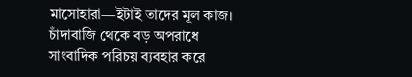মাসোহারা—ইটাই তাদের মূল কাজ। চাঁদাবাজি থেকে বড় অপরাধে
সাংবাদিক পরিচয় ব্যবহার করে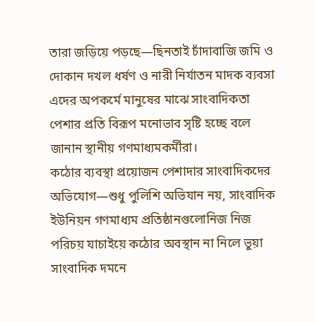তারা জড়িয়ে পড়ছে—ছিনতাই চাঁদাবাজি জমি ও দোকান দখল ধর্ষণ ও নারী নির্যাতন মাদক ব্যবসা এদের অপকর্মে মানুষের মাঝে সাংবাদিকতা পেশার প্রতি বিরূপ মনোভাব সৃষ্টি হচ্ছে বলে জানান স্থানীয় গণমাধ্যমকর্মীরা।
কঠোর ব্যবস্থা প্রয়োজন পেশাদার সাংবাদিকদের অভিযোগ—শুধু পুলিশি অভিযান নয়, সাংবাদিক ইউনিয়ন গণমাধ্যম প্রতিষ্ঠানগুলোনিজ নিজ পরিচয় যাচাইয়ে কঠোর অবস্থান না নিলে ভুয়া সাংবাদিক দমনে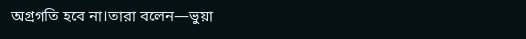অগ্রগতি হবে না।তারা বলেন—ভুয়া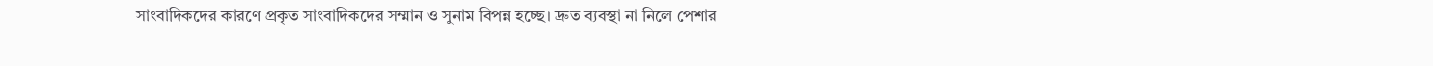সাংবাদিকদের কারণে প্রকৃত সাংবাদিকদের সম্মান ও সুনাম বিপন্ন হচ্ছে। দ্রুত ব্যবস্থা না নিলে পেশার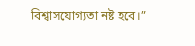বিশ্বাসযোগ্যতা নষ্ট হবে।”